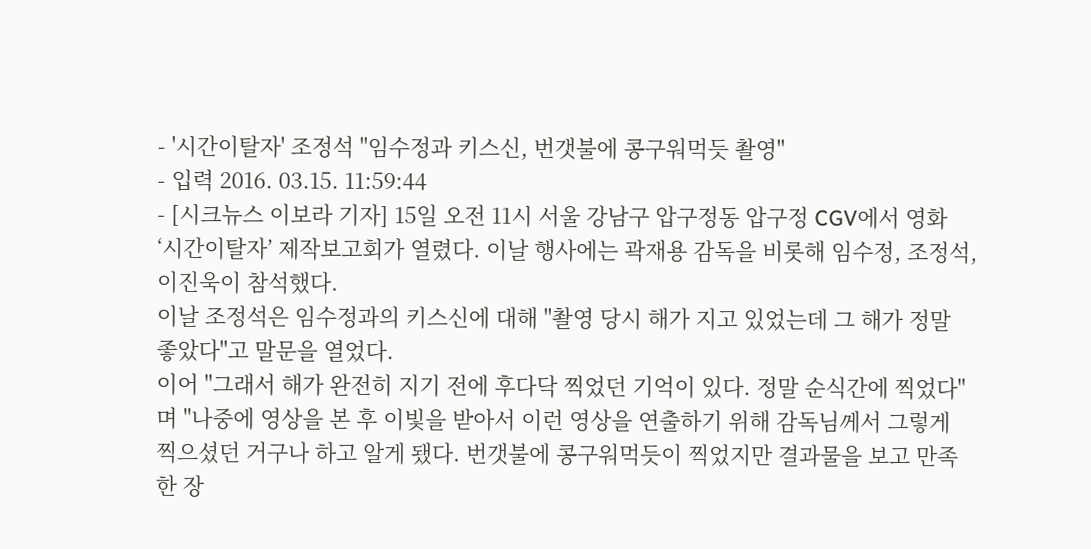- '시간이탈자' 조정석 "임수정과 키스신, 번갯불에 콩구워먹듯 촬영"
- 입력 2016. 03.15. 11:59:44
- [시크뉴스 이보라 기자] 15일 오전 11시 서울 강남구 압구정동 압구정 CGV에서 영화 ‘시간이탈자’ 제작보고회가 열렸다. 이날 행사에는 곽재용 감독을 비롯해 임수정, 조정석, 이진욱이 참석했다.
이날 조정석은 임수정과의 키스신에 대해 "촬영 당시 해가 지고 있었는데 그 해가 정말 좋았다"고 말문을 열었다.
이어 "그래서 해가 완전히 지기 전에 후다닥 찍었던 기억이 있다. 정말 순식간에 찍었다"며 "나중에 영상을 본 후 이빛을 받아서 이런 영상을 연출하기 위해 감독님께서 그렇게 찍으셨던 거구나 하고 알게 됐다. 번갯불에 콩구워먹듯이 찍었지만 결과물을 보고 만족한 장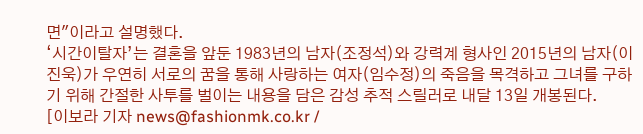면"이라고 설명했다.
‘시간이탈자’는 결혼을 앞둔 1983년의 남자(조정석)와 강력계 형사인 2015년의 남자(이진욱)가 우연히 서로의 꿈을 통해 사랑하는 여자(임수정)의 죽음을 목격하고 그녀를 구하기 위해 간절한 사투를 벌이는 내용을 담은 감성 추적 스릴러로 내달 13일 개봉된다.
[이보라 기자 news@fashionmk.co.kr /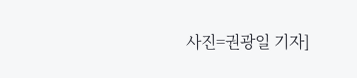사진=권광일 기자]